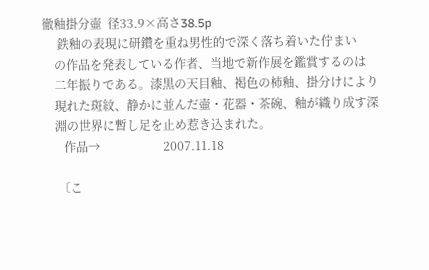徹釉掛分壷  径33.9×高さ38.5p
     鉄釉の表現に研鑽を重ね男性的で深く落ち着いた佇まい
    の作品を発表している作者、当地で新作展を鑑賞するのは
    二年振りである。漆黒の天目釉、褐色の柿釉、掛分けにより
    現れた斑紋、静かに並んだ壷・花器・茶碗、釉が織り成す深
    淵の世界に暫し足を止め惹き込まれた。
       作品→                     2007.11.18

     〔こ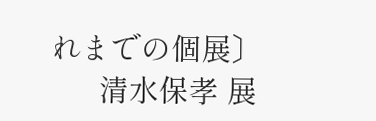れまでの個展〕
      清水保孝 展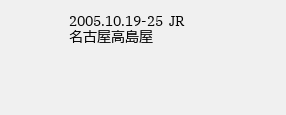2005.10.19-25  JR名古屋高島屋